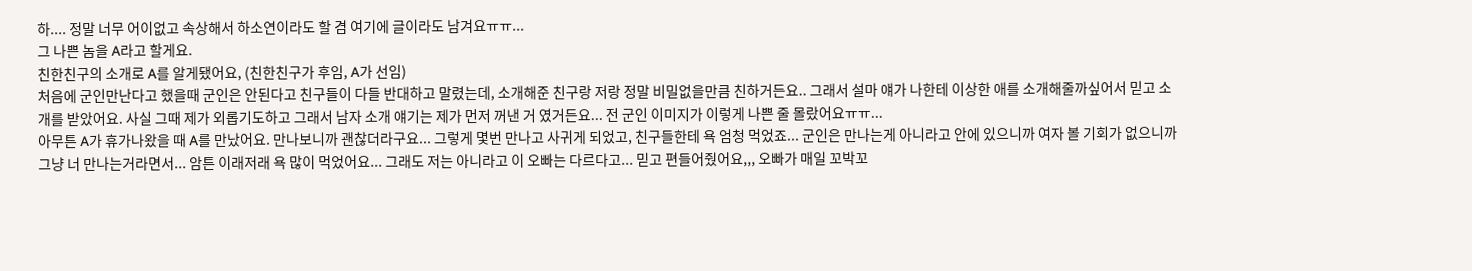하.... 정말 너무 어이없고 속상해서 하소연이라도 할 겸 여기에 글이라도 남겨요ㅠㅠ...
그 나쁜 놈을 A라고 할게요.
친한친구의 소개로 A를 알게됐어요, (친한친구가 후임, A가 선임)
처음에 군인만난다고 했을때 군인은 안된다고 친구들이 다들 반대하고 말렸는데, 소개해준 친구랑 저랑 정말 비밀없을만큼 친하거든요.. 그래서 설마 얘가 나한테 이상한 애를 소개해줄까싶어서 믿고 소개를 받았어요. 사실 그때 제가 외롭기도하고 그래서 남자 소개 얘기는 제가 먼저 꺼낸 거 였거든요... 전 군인 이미지가 이렇게 나쁜 줄 몰랐어요ㅠㅠ...
아무튼 A가 휴가나왔을 때 A를 만났어요. 만나보니까 괜찮더라구요... 그렇게 몇번 만나고 사귀게 되었고, 친구들한테 욕 엄청 먹었죠... 군인은 만나는게 아니라고 안에 있으니까 여자 볼 기회가 없으니까 그냥 너 만나는거라면서... 암튼 이래저래 욕 많이 먹었어요... 그래도 저는 아니라고 이 오빠는 다르다고... 믿고 편들어줬어요,,, 오빠가 매일 꼬박꼬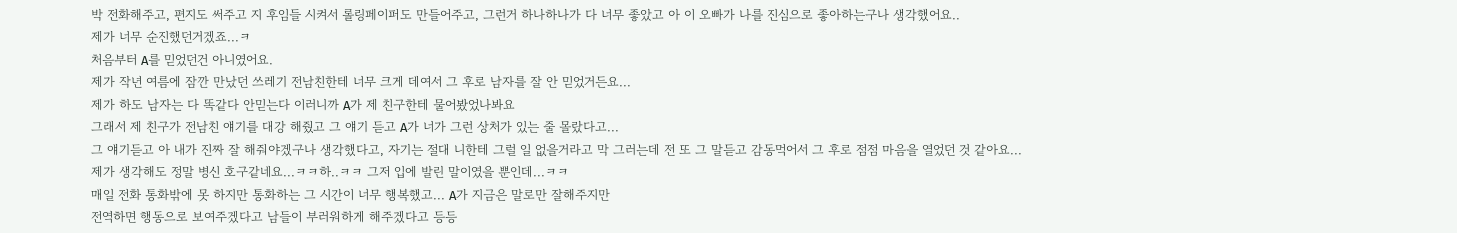박 전화해주고, 편지도 써주고 지 후임들 시켜서 롤링페이퍼도 만들어주고, 그런거 하나하나가 다 너무 좋았고 아 이 오빠가 나를 진심으로 좋아하는구나 생각했어요..
제가 너무 순진했던거겠죠...ㅋ
처음부터 A를 믿었던건 아니였어요.
제가 작년 여름에 잠깐 만났던 쓰레기 전남친한테 너무 크게 데여서 그 후로 남자를 잘 안 믿었거든요...
제가 하도 남자는 다 똑같다 안믿는다 이러니까 A가 제 친구한테 물어봤었나봐요
그래서 제 친구가 전남친 얘기를 대강 해줬고 그 얘기 듣고 A가 너가 그런 상처가 있는 줄 몰랐다고...
그 얘기듣고 아 내가 진짜 잘 해줘야겠구나 생각했다고, 자기는 절대 니한테 그럴 일 없을거라고 막 그러는데 전 또 그 말듣고 감동먹어서 그 후로 점점 마음을 열었던 것 같아요...
제가 생각해도 정말 병신 호구같네요...ㅋㅋ하..ㅋㅋ 그저 입에 발린 말이였을 뿐인데...ㅋㅋ
매일 전화 통화밖에 못 하지만 통화하는 그 시간이 너무 행복했고... A가 지금은 말로만 잘해주지만
전역하면 행동으로 보여주겠다고 남들이 부러워하게 해주겠다고 등등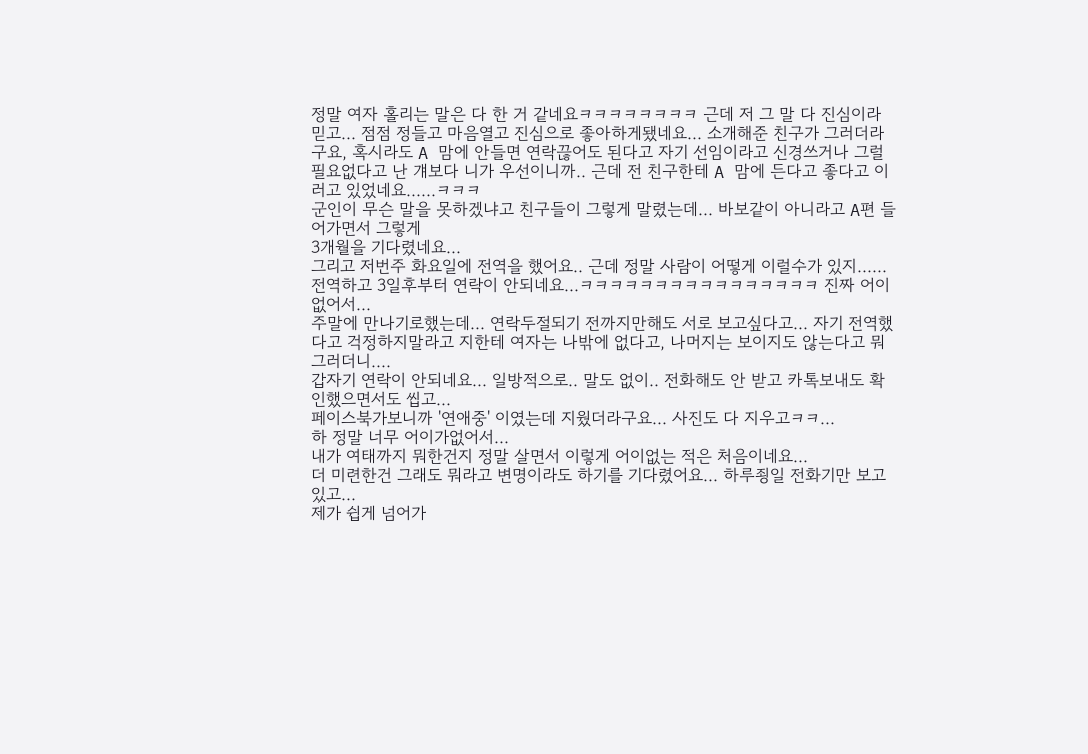정말 여자 홀리는 말은 다 한 거 같네요ㅋㅋㅋㅋㅋㅋㅋㅋ 근데 저 그 말 다 진심이라 믿고... 점점 정들고 마음열고 진심으로 좋아하게됐네요... 소개해준 친구가 그러더라구요, 혹시라도 A 맘에 안들면 연락끊어도 된다고 자기 선임이라고 신경쓰거나 그럴 필요없다고 난 걔보다 니가 우선이니까.. 근데 전 친구한테 A 맘에 든다고 좋다고 이러고 있었네요......ㅋㅋㅋ
군인이 무슨 말을 못하겠냐고 친구들이 그렇게 말렸는데... 바보같이 아니라고 A편 들어가면서 그렇게
3개월을 기다렸네요...
그리고 저번주 화요일에 전역을 했어요.. 근데 정말 사람이 어떻게 이럴수가 있지......
전역하고 3일후부터 연락이 안되네요...ㅋㅋㅋㅋㅋㅋㅋㅋㅋㅋㅋㅋㅋㅋㅋㅋ 진짜 어이없어서...
주말에 만나기로했는데... 연락두절되기 전까지만해도 서로 보고싶다고... 자기 전역했다고 걱정하지말라고 지한테 여자는 나밖에 없다고, 나머지는 보이지도 않는다고 뭐 그러더니....
갑자기 연락이 안되네요... 일방적으로.. 말도 없이.. 전화해도 안 받고 카톡보내도 확인했으면서도 씹고...
페이스북가보니까 '연애중' 이였는데 지웠더라구요... 사진도 다 지우고ㅋㅋ...
하 정말 너무 어이가없어서...
내가 여태까지 뭐한건지 정말 살면서 이렇게 어이없는 적은 처음이네요...
더 미련한건 그래도 뭐라고 변명이라도 하기를 기다렸어요... 하루죙일 전화기만 보고있고...
제가 쉽게 넘어가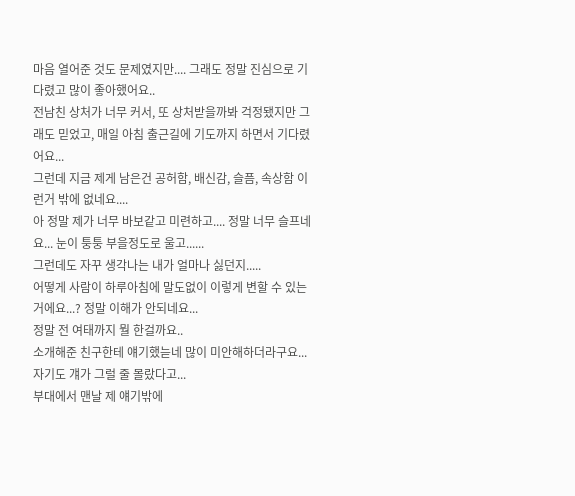마음 열어준 것도 문제였지만.... 그래도 정말 진심으로 기다렸고 많이 좋아했어요..
전남친 상처가 너무 커서, 또 상처받을까봐 걱정됐지만 그래도 믿었고, 매일 아침 출근길에 기도까지 하면서 기다렸어요...
그런데 지금 제게 남은건 공허함, 배신감, 슬픔, 속상함 이런거 밖에 없네요....
아 정말 제가 너무 바보같고 미련하고.... 정말 너무 슬프네요... 눈이 퉁퉁 부을정도로 울고......
그런데도 자꾸 생각나는 내가 얼마나 싫던지.....
어떻게 사람이 하루아침에 말도없이 이렇게 변할 수 있는거에요...? 정말 이해가 안되네요...
정말 전 여태까지 뭘 한걸까요..
소개해준 친구한테 얘기했늗네 많이 미안해하더라구요... 자기도 걔가 그럴 줄 몰랐다고...
부대에서 맨날 제 얘기밖에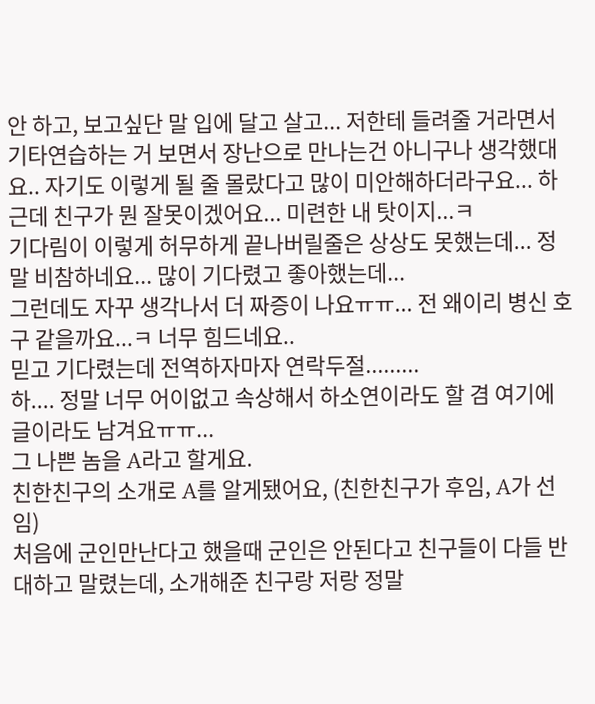안 하고, 보고싶단 말 입에 달고 살고... 저한테 들려줄 거라면서 기타연습하는 거 보면서 장난으로 만나는건 아니구나 생각했대요.. 자기도 이렇게 될 줄 몰랐다고 많이 미안해하더라구요... 하 근데 친구가 뭔 잘못이겠어요... 미련한 내 탓이지...ㅋ
기다림이 이렇게 허무하게 끝나버릴줄은 상상도 못했는데... 정말 비참하네요... 많이 기다렸고 좋아했는데...
그런데도 자꾸 생각나서 더 짜증이 나요ㅠㅠ... 전 왜이리 병신 호구 같을까요...ㅋ 너무 힘드네요..
믿고 기다렸는데 전역하자마자 연락두절.........
하.... 정말 너무 어이없고 속상해서 하소연이라도 할 겸 여기에 글이라도 남겨요ㅠㅠ...
그 나쁜 놈을 A라고 할게요.
친한친구의 소개로 A를 알게됐어요, (친한친구가 후임, A가 선임)
처음에 군인만난다고 했을때 군인은 안된다고 친구들이 다들 반대하고 말렸는데, 소개해준 친구랑 저랑 정말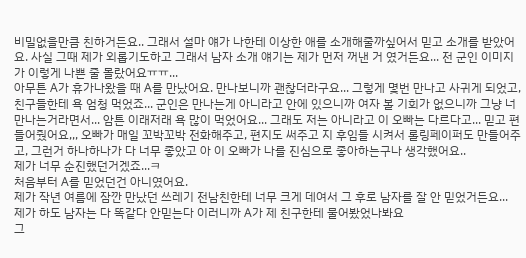비밀없을만큼 친하거든요.. 그래서 설마 얘가 나한테 이상한 애를 소개해줄까싶어서 믿고 소개를 받았어요. 사실 그때 제가 외롭기도하고 그래서 남자 소개 얘기는 제가 먼저 꺼낸 거 였거든요... 전 군인 이미지가 이렇게 나쁜 줄 몰랐어요ㅠㅠ...
아무튼 A가 휴가나왔을 때 A를 만났어요. 만나보니까 괜찮더라구요... 그렇게 몇번 만나고 사귀게 되었고, 친구들한테 욕 엄청 먹었죠... 군인은 만나는게 아니라고 안에 있으니까 여자 볼 기회가 없으니까 그냥 너 만나는거라면서... 암튼 이래저래 욕 많이 먹었어요... 그래도 저는 아니라고 이 오빠는 다르다고... 믿고 편들어줬어요,,, 오빠가 매일 꼬박꼬박 전화해주고, 편지도 써주고 지 후임들 시켜서 롤링페이퍼도 만들어주고, 그런거 하나하나가 다 너무 좋았고 아 이 오빠가 나를 진심으로 좋아하는구나 생각했어요..
제가 너무 순진했던거겠죠...ㅋ
처음부터 A를 믿었던건 아니였어요.
제가 작년 여름에 잠깐 만났던 쓰레기 전남친한테 너무 크게 데여서 그 후로 남자를 잘 안 믿었거든요...
제가 하도 남자는 다 똑같다 안믿는다 이러니까 A가 제 친구한테 물어봤었나봐요
그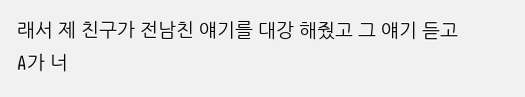래서 제 친구가 전남친 얘기를 대강 해줬고 그 얘기 듣고 A가 너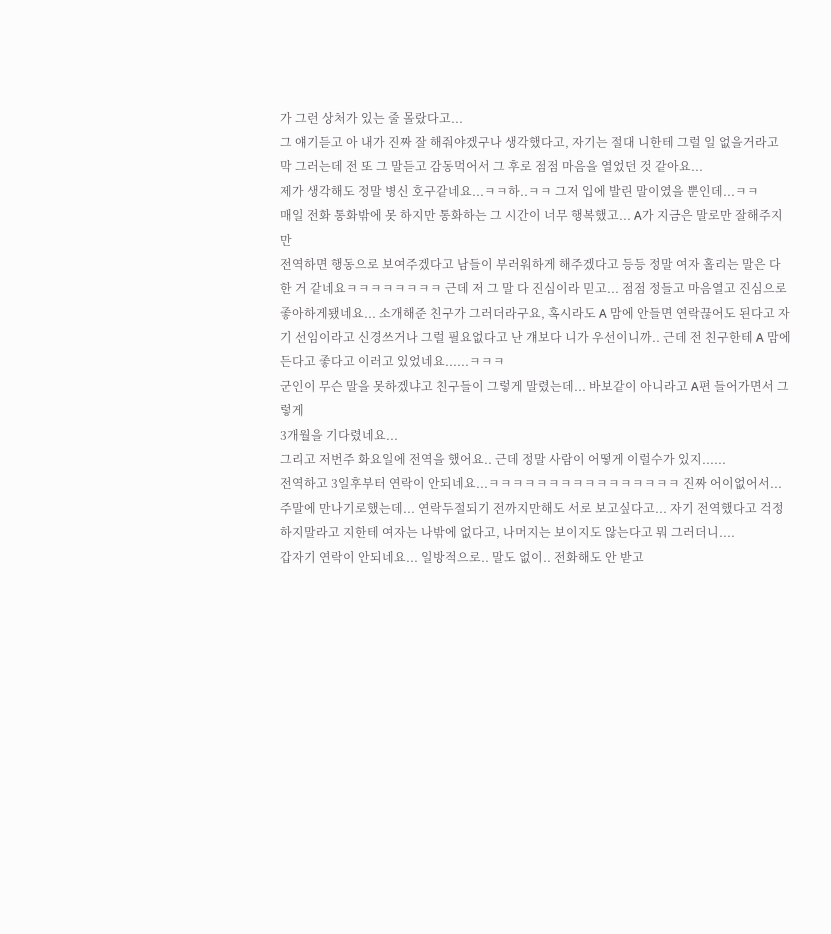가 그런 상처가 있는 줄 몰랐다고...
그 얘기듣고 아 내가 진짜 잘 해줘야겠구나 생각했다고, 자기는 절대 니한테 그럴 일 없을거라고 막 그러는데 전 또 그 말듣고 감동먹어서 그 후로 점점 마음을 열었던 것 같아요...
제가 생각해도 정말 병신 호구같네요...ㅋㅋ하..ㅋㅋ 그저 입에 발린 말이였을 뿐인데...ㅋㅋ
매일 전화 통화밖에 못 하지만 통화하는 그 시간이 너무 행복했고... A가 지금은 말로만 잘해주지만
전역하면 행동으로 보여주겠다고 남들이 부러워하게 해주겠다고 등등 정말 여자 홀리는 말은 다 한 거 같네요ㅋㅋㅋㅋㅋㅋㅋㅋ 근데 저 그 말 다 진심이라 믿고... 점점 정들고 마음열고 진심으로 좋아하게됐네요... 소개해준 친구가 그러더라구요, 혹시라도 A 맘에 안들면 연락끊어도 된다고 자기 선임이라고 신경쓰거나 그럴 필요없다고 난 걔보다 니가 우선이니까.. 근데 전 친구한테 A 맘에 든다고 좋다고 이러고 있었네요......ㅋㅋㅋ
군인이 무슨 말을 못하겠냐고 친구들이 그렇게 말렸는데... 바보같이 아니라고 A편 들어가면서 그렇게
3개월을 기다렸네요...
그리고 저번주 화요일에 전역을 했어요.. 근데 정말 사람이 어떻게 이럴수가 있지......
전역하고 3일후부터 연락이 안되네요...ㅋㅋㅋㅋㅋㅋㅋㅋㅋㅋㅋㅋㅋㅋㅋㅋ 진짜 어이없어서...
주말에 만나기로했는데... 연락두절되기 전까지만해도 서로 보고싶다고... 자기 전역했다고 걱정하지말라고 지한테 여자는 나밖에 없다고, 나머지는 보이지도 않는다고 뭐 그러더니....
갑자기 연락이 안되네요... 일방적으로.. 말도 없이.. 전화해도 안 받고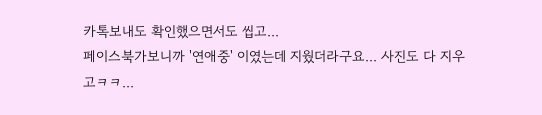카톡보내도 확인했으면서도 씹고...
페이스북가보니까 '연애중' 이였는데 지웠더라구요... 사진도 다 지우고ㅋㅋ...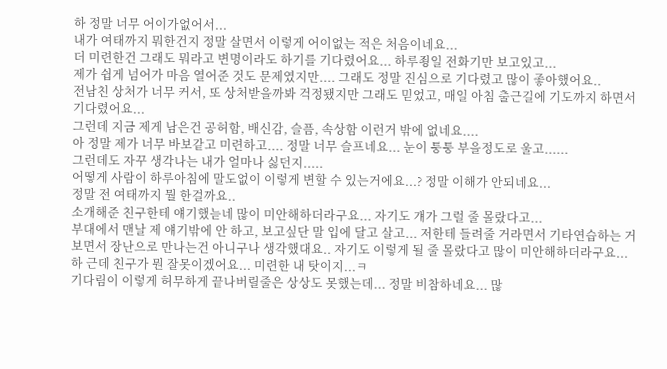하 정말 너무 어이가없어서...
내가 여태까지 뭐한건지 정말 살면서 이렇게 어이없는 적은 처음이네요...
더 미련한건 그래도 뭐라고 변명이라도 하기를 기다렸어요... 하루죙일 전화기만 보고있고...
제가 쉽게 넘어가 마음 열어준 것도 문제였지만.... 그래도 정말 진심으로 기다렸고 많이 좋아했어요..
전남친 상처가 너무 커서, 또 상처받을까봐 걱정됐지만 그래도 믿었고, 매일 아침 출근길에 기도까지 하면서 기다렸어요...
그런데 지금 제게 남은건 공허함, 배신감, 슬픔, 속상함 이런거 밖에 없네요....
아 정말 제가 너무 바보같고 미련하고.... 정말 너무 슬프네요... 눈이 퉁퉁 부을정도로 울고......
그런데도 자꾸 생각나는 내가 얼마나 싫던지.....
어떻게 사람이 하루아침에 말도없이 이렇게 변할 수 있는거에요...? 정말 이해가 안되네요...
정말 전 여태까지 뭘 한걸까요..
소개해준 친구한테 얘기했늗네 많이 미안해하더라구요... 자기도 걔가 그럴 줄 몰랐다고...
부대에서 맨날 제 얘기밖에 안 하고, 보고싶단 말 입에 달고 살고... 저한테 들려줄 거라면서 기타연습하는 거 보면서 장난으로 만나는건 아니구나 생각했대요.. 자기도 이렇게 될 줄 몰랐다고 많이 미안해하더라구요... 하 근데 친구가 뭔 잘못이겠어요... 미련한 내 탓이지...ㅋ
기다림이 이렇게 허무하게 끝나버릴줄은 상상도 못했는데... 정말 비참하네요... 많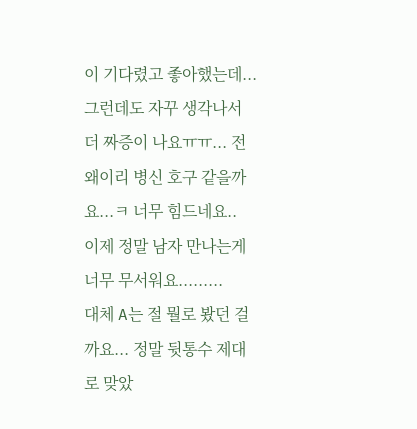이 기다렸고 좋아했는데...
그런데도 자꾸 생각나서 더 짜증이 나요ㅠㅠ... 전 왜이리 병신 호구 같을까요...ㅋ 너무 힘드네요..
이제 정말 남자 만나는게 너무 무서워요.........
대체 A는 절 뭘로 봤던 걸까요... 정말 뒷통수 제대로 맞았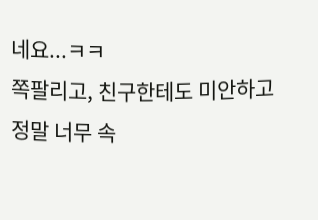네요...ㅋㅋ
쪽팔리고, 친구한테도 미안하고 정말 너무 속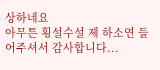상하네요
아무튼 횡설수설 제 하소연 들어주셔서 감사합니다...